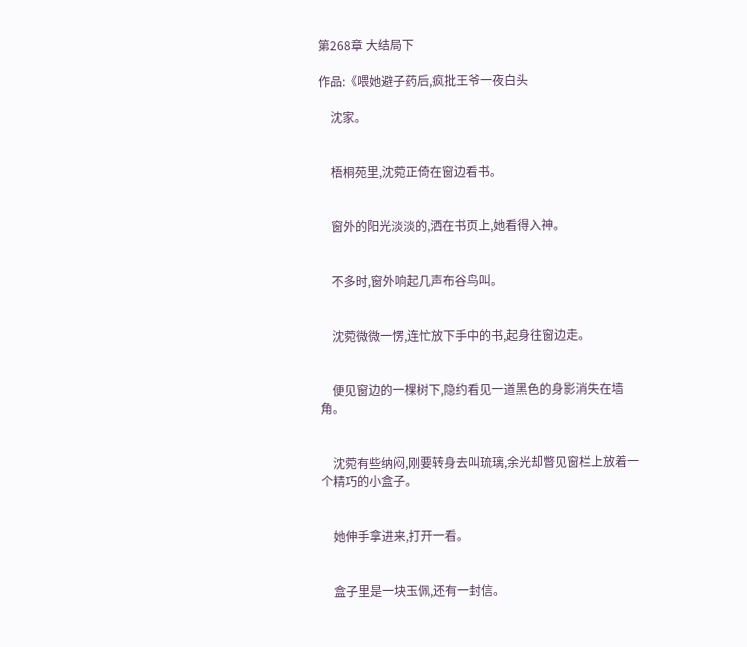第268章 大结局下

作品:《喂她避子药后,疯批王爷一夜白头

    沈家。


    梧桐苑里,沈菀正倚在窗边看书。


    窗外的阳光淡淡的,洒在书页上,她看得入神。


    不多时,窗外响起几声布谷鸟叫。


    沈菀微微一愣,连忙放下手中的书,起身往窗边走。


    便见窗边的一棵树下,隐约看见一道黑色的身影消失在墙角。


    沈菀有些纳闷,刚要转身去叫琉璃,余光却瞥见窗栏上放着一个精巧的小盒子。


    她伸手拿进来,打开一看。


    盒子里是一块玉佩,还有一封信。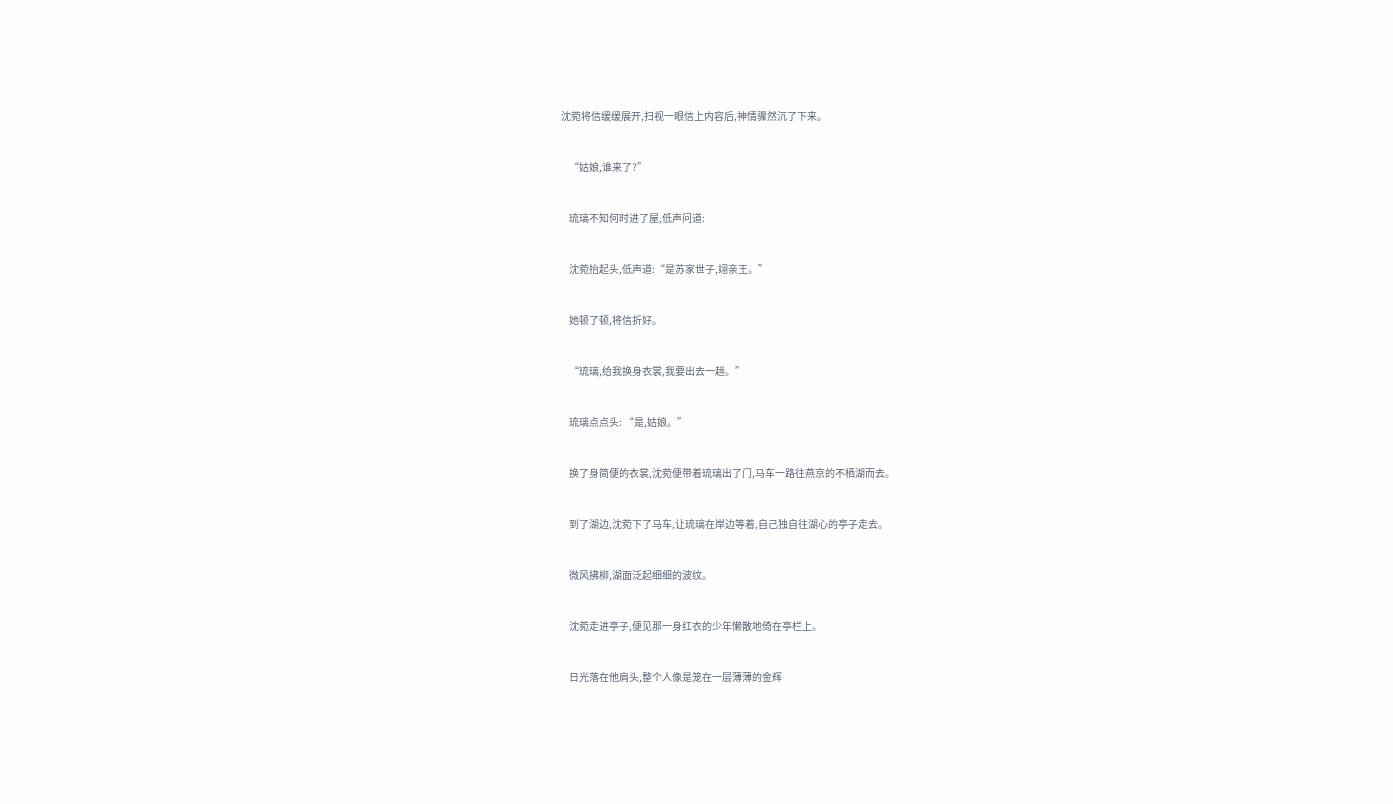沈菀将信缓缓展开,扫视一眼信上内容后,神情骤然沉了下来。


    “姑娘,谁来了?”


    琉璃不知何时进了屋,低声问道:


    沈菀抬起头,低声道:“是苏家世子,翊亲王。”


    她顿了顿,将信折好。


    “琉璃,给我换身衣裳,我要出去一趟。”


    琉璃点点头: “是,姑娘。”


    换了身简便的衣裳,沈菀便带着琉璃出了门,马车一路往燕京的不栖湖而去。


    到了湖边,沈菀下了马车,让琉璃在岸边等着,自己独自往湖心的亭子走去。


    微风拂柳,湖面泛起细细的波纹。


    沈菀走进亭子,便见那一身红衣的少年懒散地倚在亭栏上。


    日光落在他肩头,整个人像是笼在一层薄薄的金辉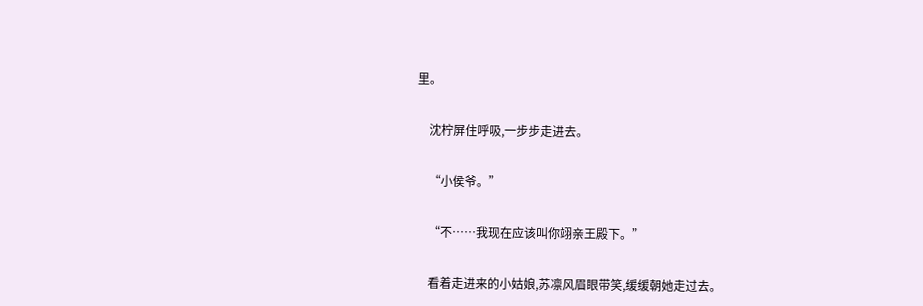里。


    沈柠屏住呼吸,一步步走进去。


    “小侯爷。”


    “不……我现在应该叫你翊亲王殿下。”


    看着走进来的小姑娘,苏凛风眉眼带笑,缓缓朝她走过去。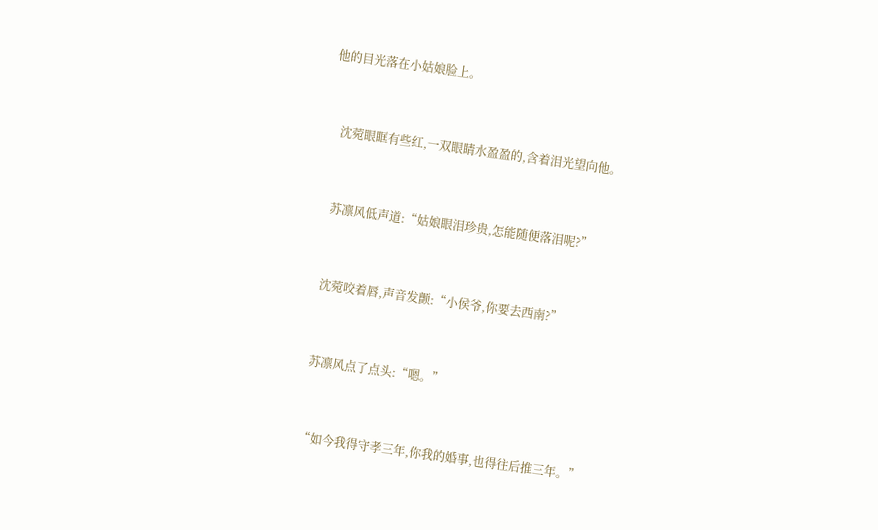他的目光落在小姑娘脸上。


    沈菀眼眶有些红,一双眼睛水盈盈的,含着泪光望向他。


    苏凛风低声道:“姑娘眼泪珍贵,怎能随便落泪呢?”


    沈菀咬着唇,声音发颤:“小侯爷,你要去西南?”


    苏凛风点了点头:“嗯。”


    “如今我得守孝三年,你我的婚事,也得往后推三年。”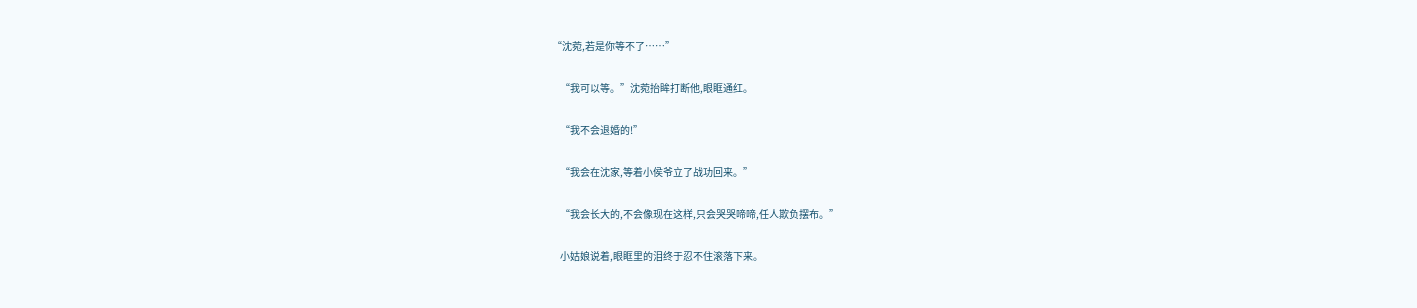“沈菀,若是你等不了……”


    “我可以等。”沈菀抬眸打断他,眼眶通红。


    “我不会退婚的!”


    “我会在沈家,等着小侯爷立了战功回来。”


    “我会长大的,不会像现在这样,只会哭哭啼啼,任人欺负摆布。”


    小姑娘说着,眼眶里的泪终于忍不住滚落下来。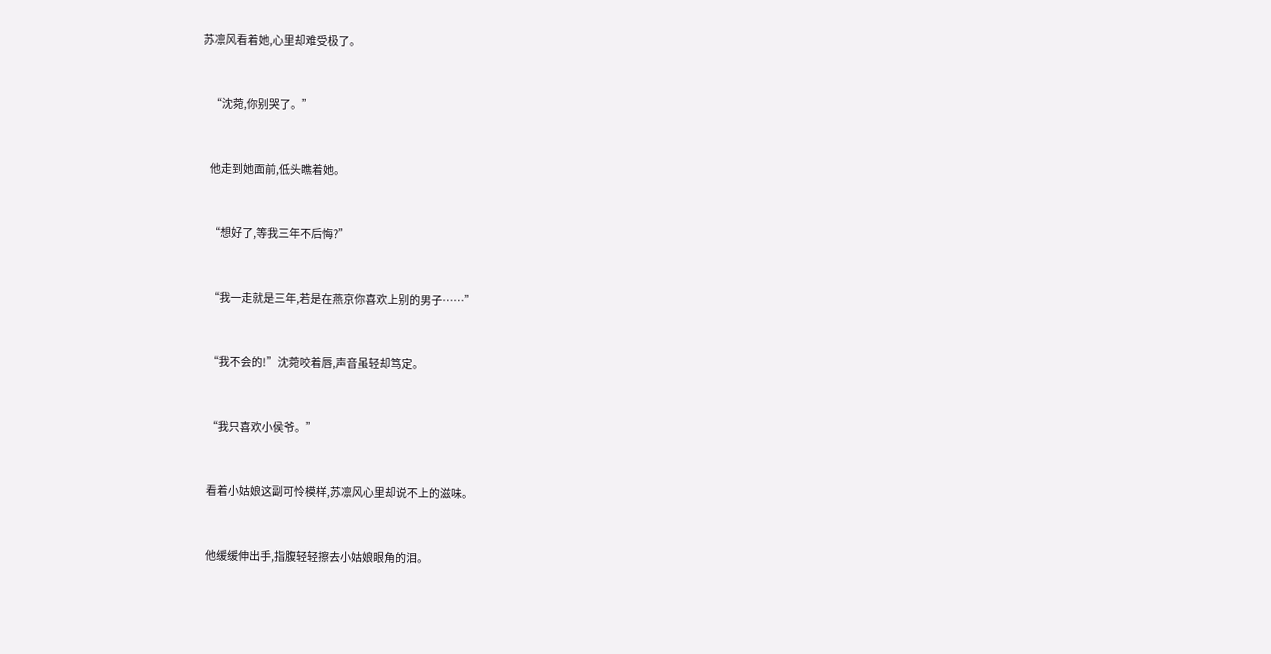苏凛风看着她,心里却难受极了。


    “沈菀,你别哭了。”


    他走到她面前,低头瞧着她。


    “想好了,等我三年不后悔?”


    “我一走就是三年,若是在燕京你喜欢上别的男子……”


    “我不会的!”沈菀咬着唇,声音虽轻却笃定。


    “我只喜欢小侯爷。”


    看着小姑娘这副可怜模样,苏凛风心里却说不上的滋味。


    他缓缓伸出手,指腹轻轻擦去小姑娘眼角的泪。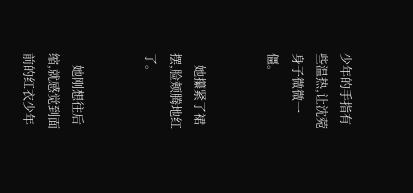少年的手指有些温热,让沈菀身子微微一僵。


    她攥紧了裙摆,脸颊腾地红了。


    她刚想往后缩,就感觉到面前的红衣少年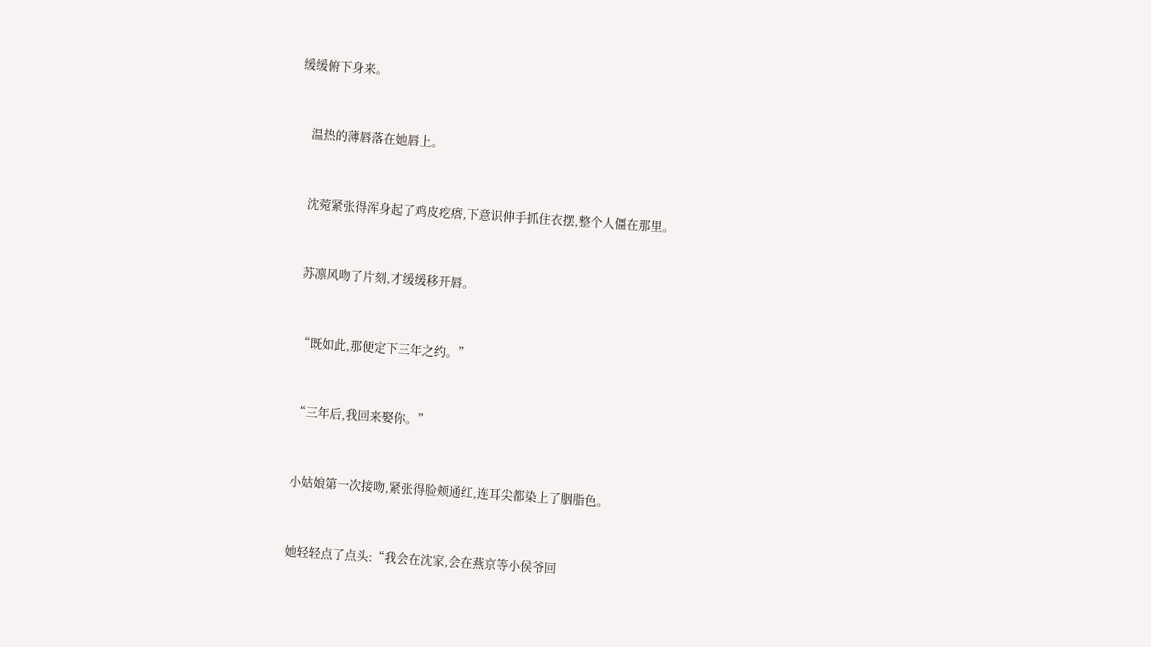缓缓俯下身来。


    温热的薄唇落在她唇上。


    沈菀紧张得浑身起了鸡皮疙瘩,下意识伸手抓住衣摆,整个人僵在那里。


    苏凛风吻了片刻,才缓缓移开唇。


    “既如此,那便定下三年之约。”


    “三年后,我回来娶你。”


    小姑娘第一次接吻,紧张得脸颊通红,连耳尖都染上了胭脂色。


    她轻轻点了点头:“我会在沈家,会在燕京等小侯爷回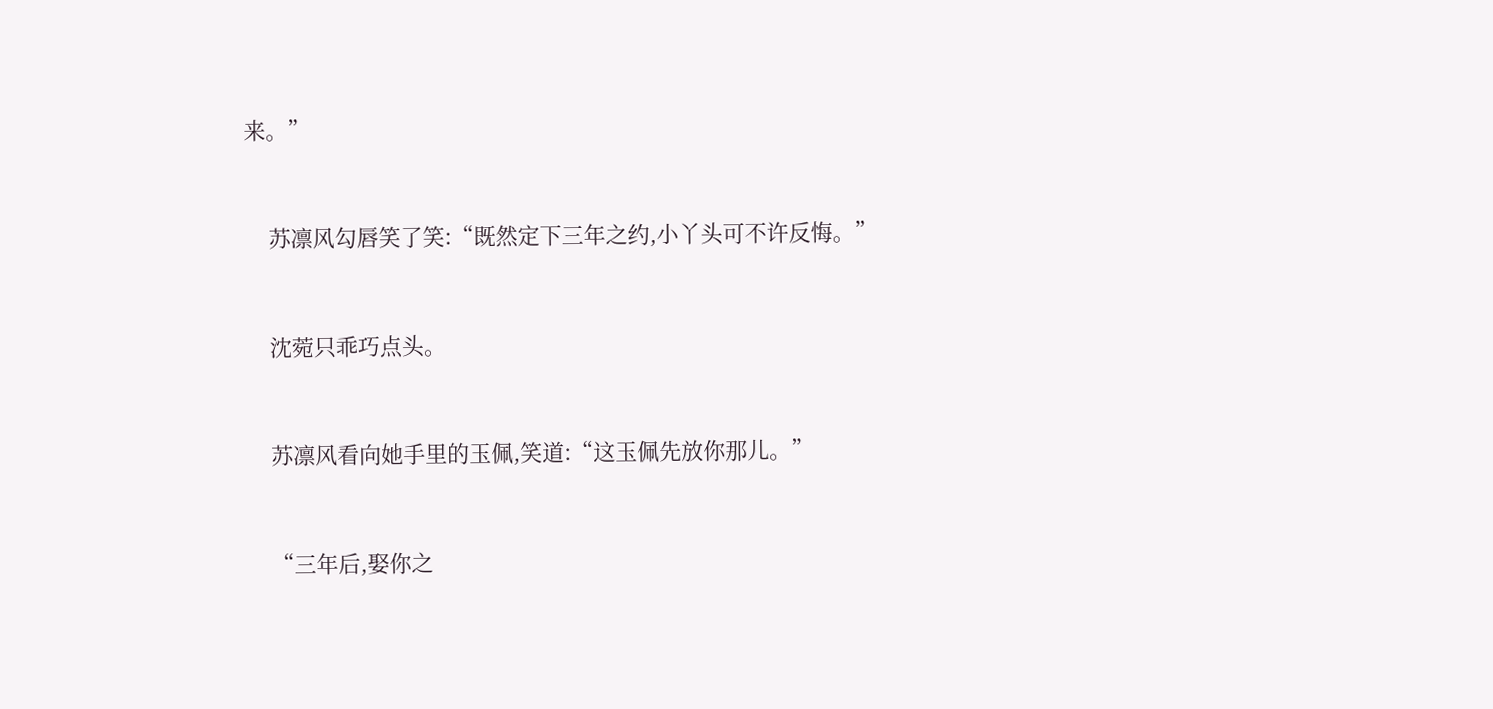来。”


    苏凛风勾唇笑了笑:“既然定下三年之约,小丫头可不许反悔。”


    沈菀只乖巧点头。


    苏凛风看向她手里的玉佩,笑道:“这玉佩先放你那儿。”


    “三年后,娶你之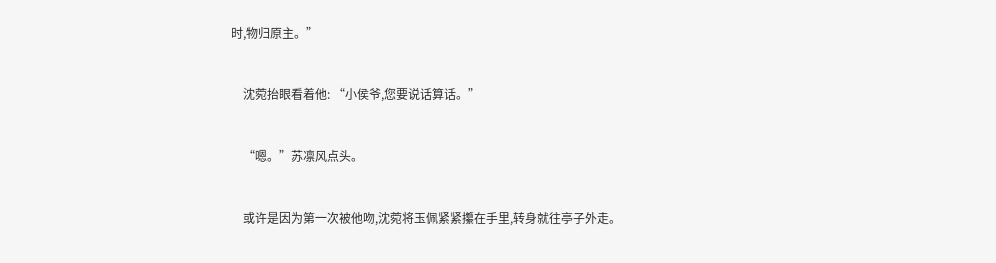时,物归原主。”


    沈菀抬眼看着他: “小侯爷,您要说话算话。”


    “嗯。”苏凛风点头。


    或许是因为第一次被他吻,沈菀将玉佩紧紧攥在手里,转身就往亭子外走。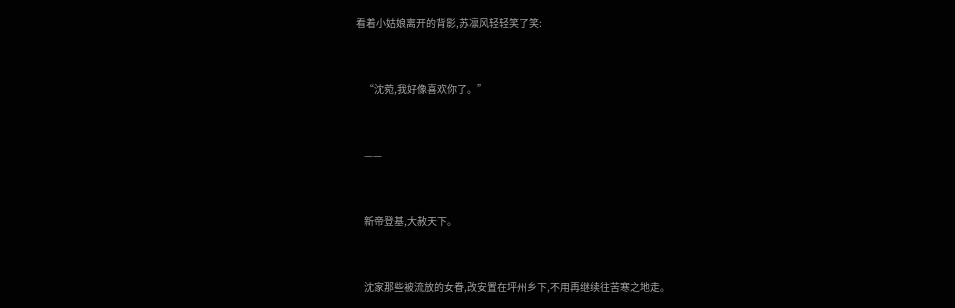看着小姑娘离开的背影,苏凛风轻轻笑了笑:


    “沈菀,我好像喜欢你了。”


    ——


    新帝登基,大赦天下。


    沈家那些被流放的女眷,改安置在坪州乡下,不用再继续往苦寒之地走。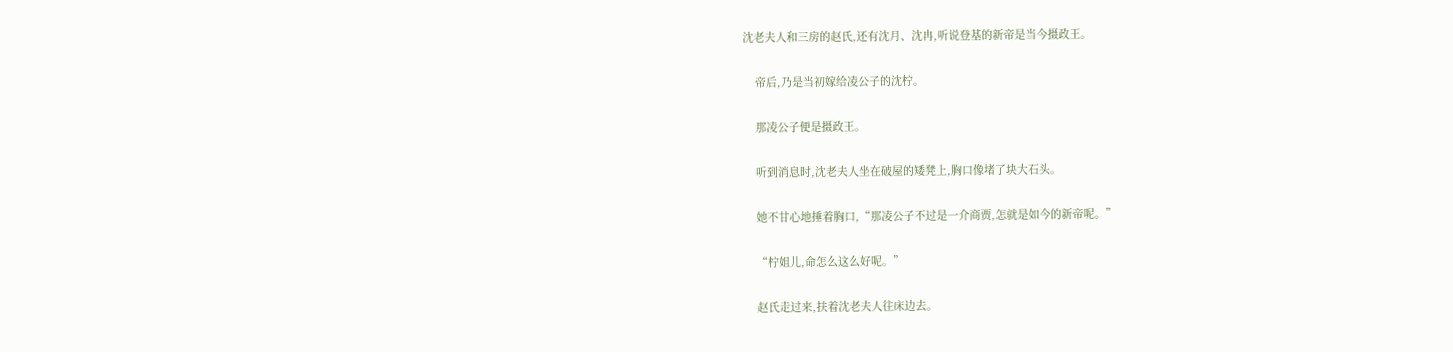沈老夫人和三房的赵氏,还有沈月、沈冉,听说登基的新帝是当今摄政王。


    帝后,乃是当初嫁给凌公子的沈柠。


    那凌公子便是摄政王。


    听到消息时,沈老夫人坐在破屋的矮凳上,胸口像堵了块大石头。


    她不甘心地捶着胸口,“那凌公子不过是一介商贾,怎就是如今的新帝呢。”


    “柠姐儿,命怎么这么好呢。”


    赵氏走过来,扶着沈老夫人往床边去。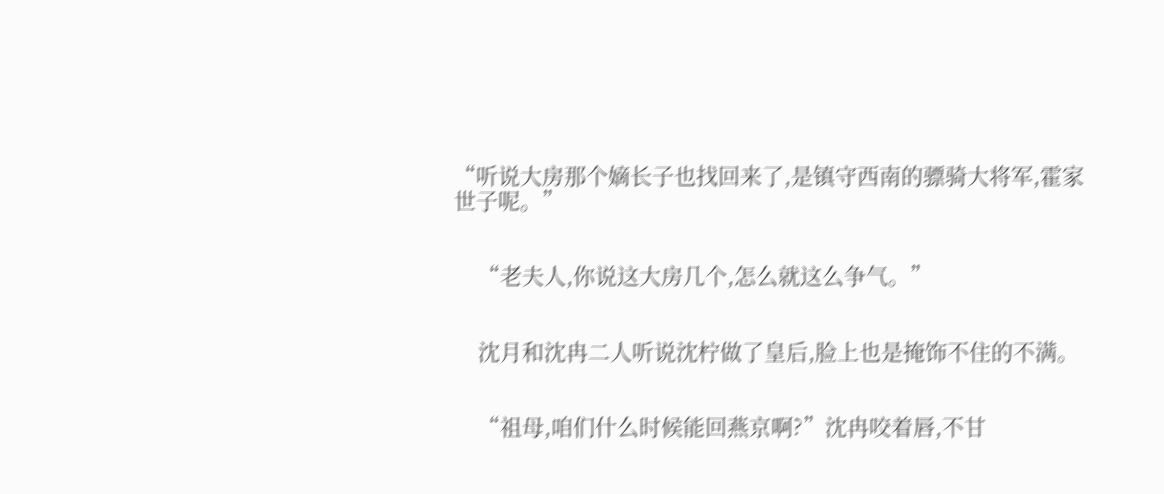“听说大房那个嫡长子也找回来了,是镇守西南的骠骑大将军,霍家世子呢。”


    “老夫人,你说这大房几个,怎么就这么争气。”


    沈月和沈冉二人听说沈柠做了皇后,脸上也是掩饰不住的不满。


    “祖母,咱们什么时候能回燕京啊?”沈冉咬着唇,不甘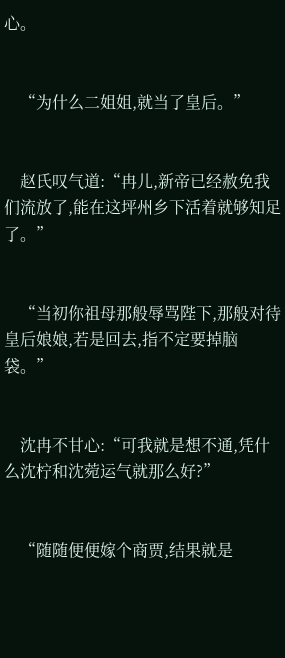心。


    “为什么二姐姐,就当了皇后。”


    赵氏叹气道:“冉儿,新帝已经赦免我们流放了,能在这坪州乡下活着就够知足了。”


    “当初你祖母那般辱骂陛下,那般对待皇后娘娘,若是回去,指不定要掉脑袋。”


    沈冉不甘心:“可我就是想不通,凭什么沈柠和沈菀运气就那么好?”


    “随随便便嫁个商贾,结果就是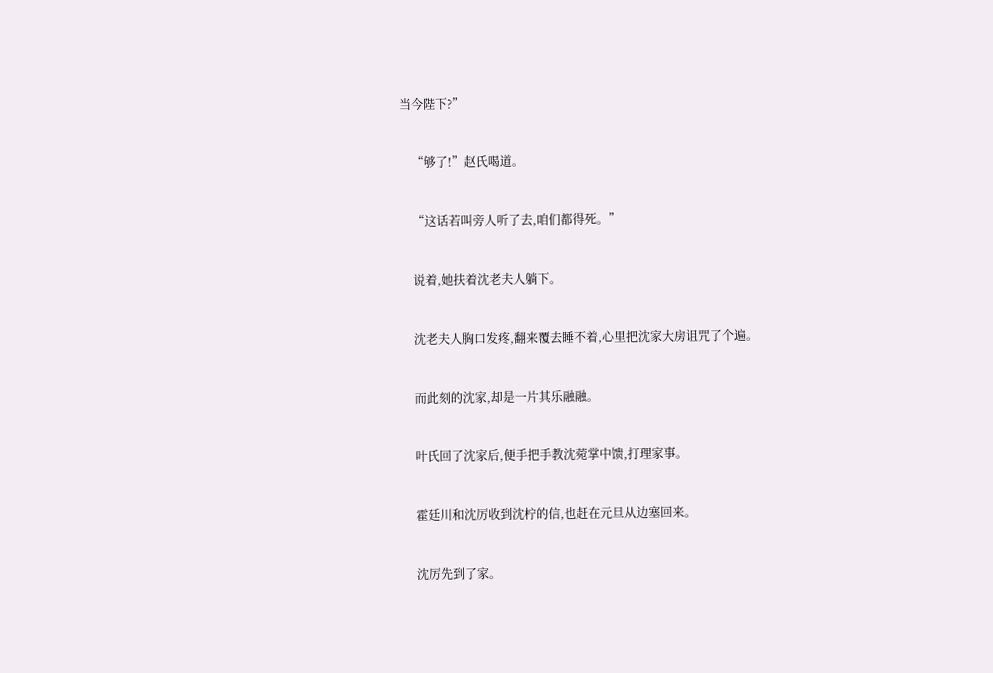当今陛下?”


    “够了!”赵氏喝道。


    “这话若叫旁人听了去,咱们都得死。”


    说着,她扶着沈老夫人躺下。


    沈老夫人胸口发疼,翻来覆去睡不着,心里把沈家大房诅咒了个遍。


    而此刻的沈家,却是一片其乐融融。


    叶氏回了沈家后,便手把手教沈菀掌中馈,打理家事。


    霍廷川和沈厉收到沈柠的信,也赶在元旦从边塞回来。


    沈厉先到了家。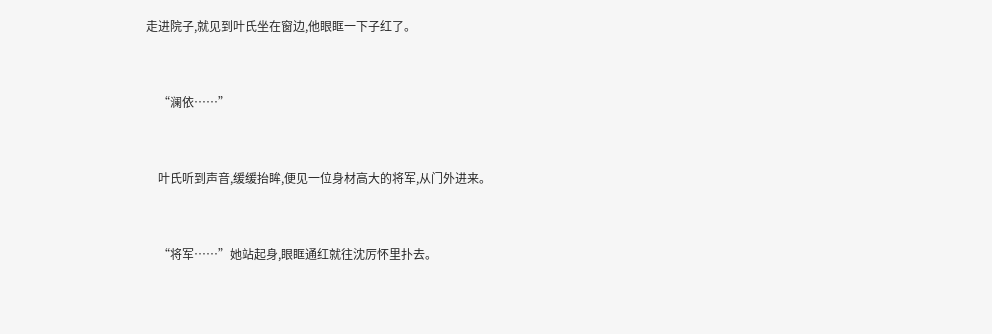走进院子,就见到叶氏坐在窗边,他眼眶一下子红了。


    “澜依……”


    叶氏听到声音,缓缓抬眸,便见一位身材高大的将军,从门外进来。


    “将军……”她站起身,眼眶通红就往沈厉怀里扑去。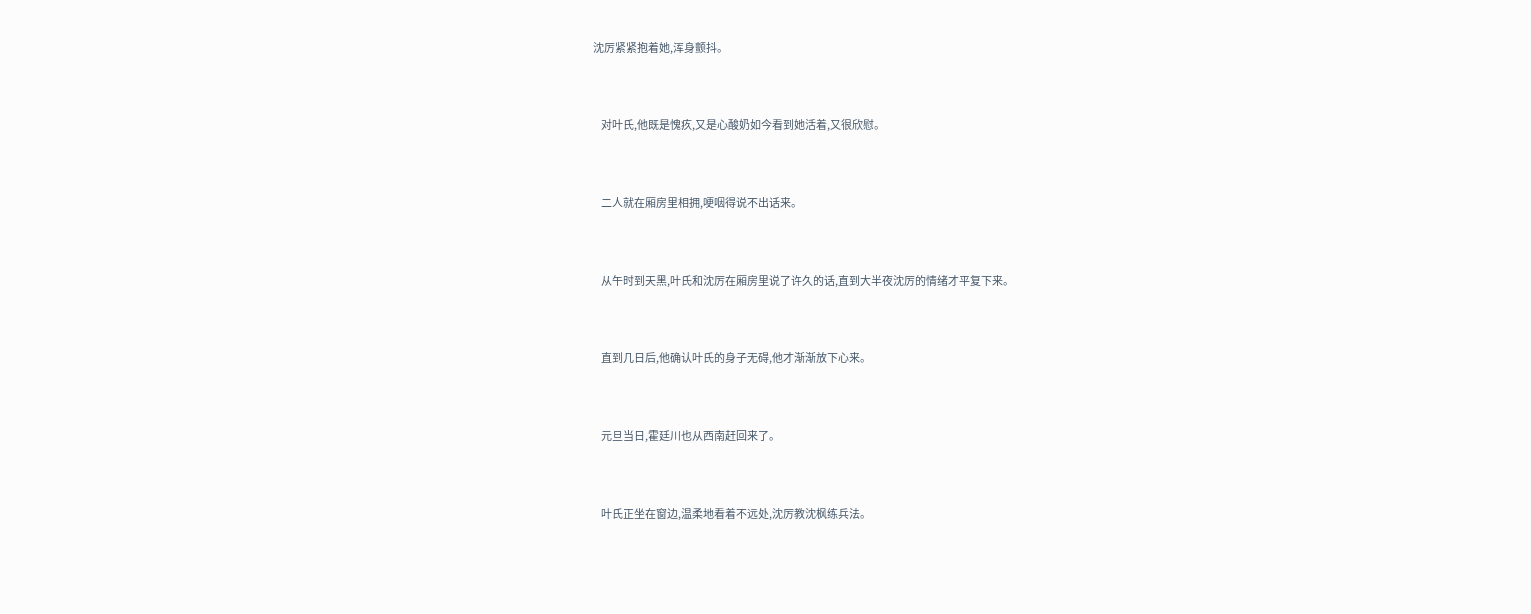沈厉紧紧抱着她,浑身颤抖。


    对叶氏,他既是愧疚,又是心酸奶如今看到她活着,又很欣慰。


    二人就在厢房里相拥,哽咽得说不出话来。


    从午时到天黑,叶氏和沈厉在厢房里说了许久的话,直到大半夜沈厉的情绪才平复下来。


    直到几日后,他确认叶氏的身子无碍,他才渐渐放下心来。


    元旦当日,霍廷川也从西南赶回来了。


    叶氏正坐在窗边,温柔地看着不远处,沈厉教沈枫练兵法。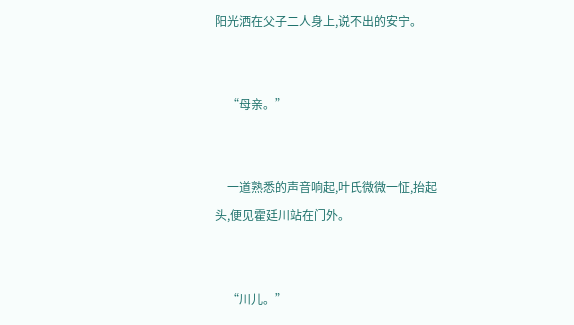阳光洒在父子二人身上,说不出的安宁。


    “母亲。”


    一道熟悉的声音响起,叶氏微微一怔,抬起头,便见霍廷川站在门外。


    “川儿。”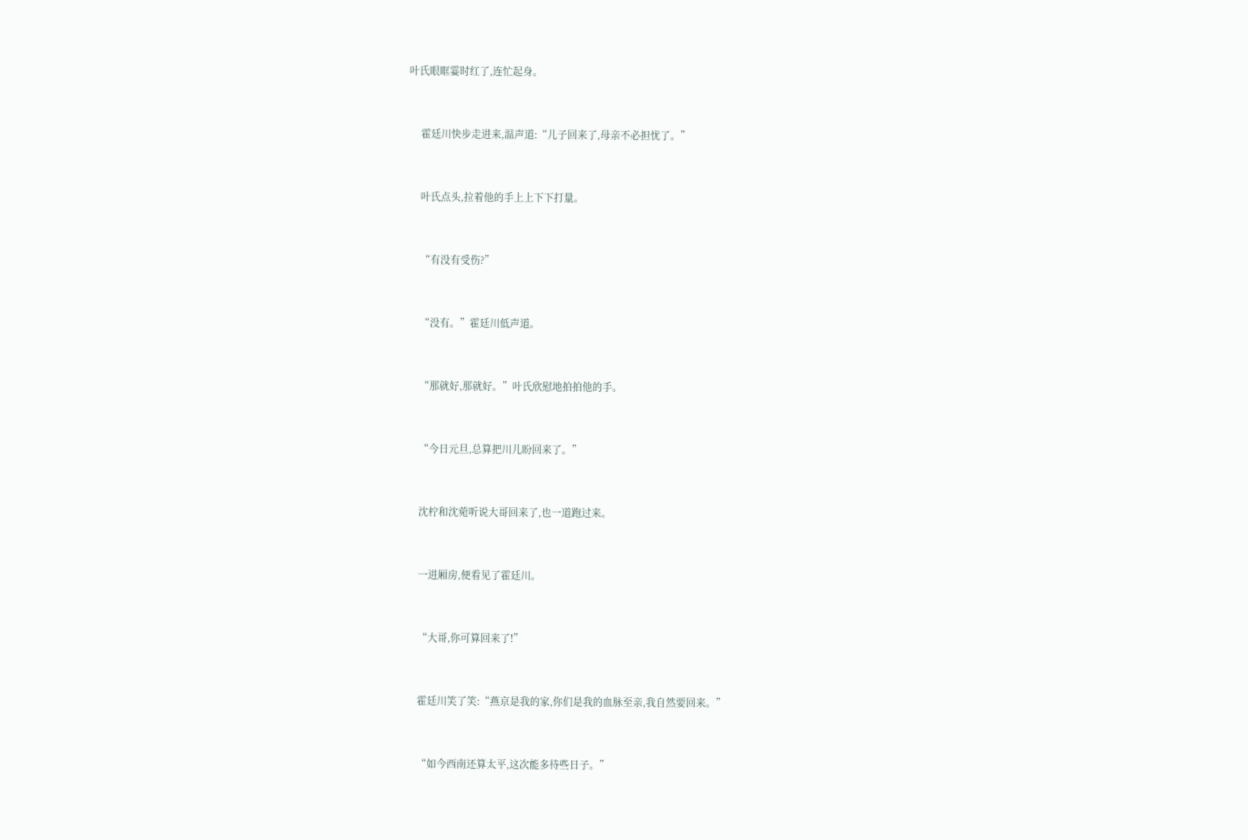叶氏眼眶霎时红了,连忙起身。


    霍廷川快步走进来,温声道:“儿子回来了,母亲不必担忧了。”


    叶氏点头,拉着他的手上上下下打量。


    “有没有受伤?”


    “没有。”霍廷川低声道。


    “那就好,那就好。”叶氏欣慰地拍拍他的手。


    “今日元旦,总算把川儿盼回来了。”


    沈柠和沈菀听说大哥回来了,也一道跑过来。


    一进厢房,便看见了霍廷川。


    “大哥,你可算回来了!”


    霍廷川笑了笑:“燕京是我的家,你们是我的血脉至亲,我自然要回来。”


    “如今西南还算太平,这次能多待些日子。”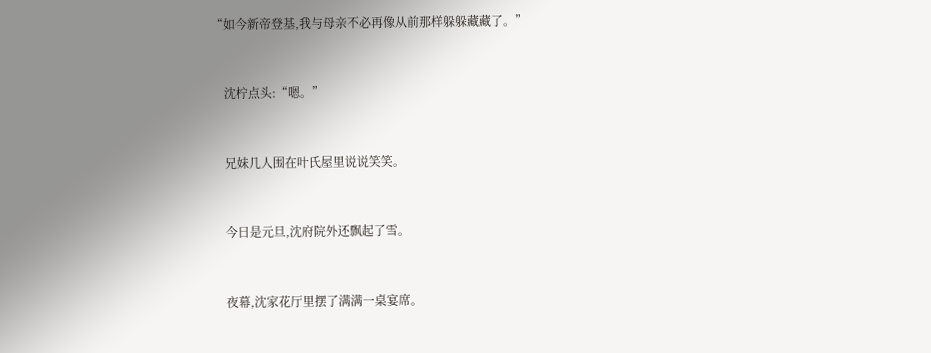“如今新帝登基,我与母亲不必再像从前那样躲躲藏藏了。”


    沈柠点头:“嗯。”


    兄妹几人围在叶氏屋里说说笑笑。


    今日是元旦,沈府院外还飘起了雪。


    夜幕,沈家花厅里摆了满满一桌宴席。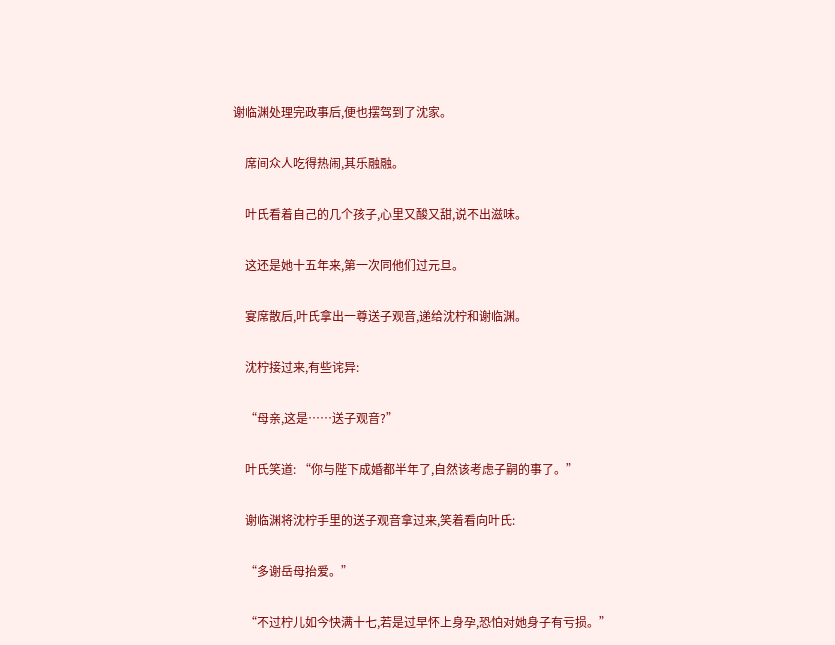谢临渊处理完政事后,便也摆驾到了沈家。


    席间众人吃得热闹,其乐融融。


    叶氏看着自己的几个孩子,心里又酸又甜,说不出滋味。


    这还是她十五年来,第一次同他们过元旦。


    宴席散后,叶氏拿出一尊送子观音,递给沈柠和谢临渊。


    沈柠接过来,有些诧异:


    “母亲,这是……送子观音?”


    叶氏笑道: “你与陛下成婚都半年了,自然该考虑子嗣的事了。”


    谢临渊将沈柠手里的送子观音拿过来,笑着看向叶氏:


    “多谢岳母抬爱。”


    “不过柠儿如今快满十七,若是过早怀上身孕,恐怕对她身子有亏损。”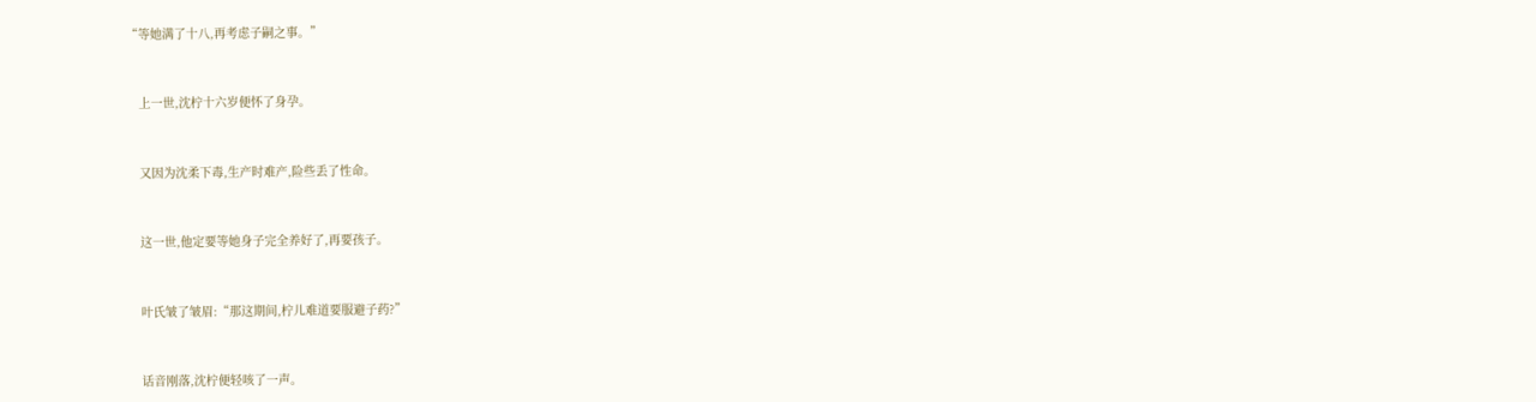“等她满了十八,再考虑子嗣之事。”


    上一世,沈柠十六岁便怀了身孕。


    又因为沈柔下毒,生产时难产,险些丢了性命。


    这一世,他定要等她身子完全养好了,再要孩子。


    叶氏皱了皱眉:“那这期间,柠儿难道要服避子药?”


    话音刚落,沈柠便轻咳了一声。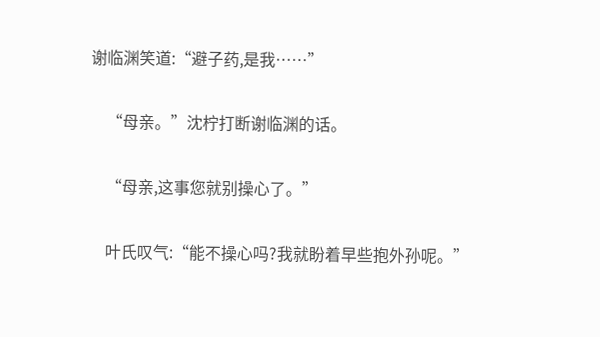谢临渊笑道:“避子药,是我……”


    “母亲。”沈柠打断谢临渊的话。


    “母亲,这事您就别操心了。”


    叶氏叹气:“能不操心吗?我就盼着早些抱外孙呢。”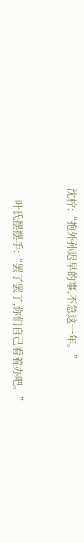沈柠:“抱外孙迟早的事,不急这一年。”


    叶氏摆摆手:“罢了罢了,你们自己看着办吧。”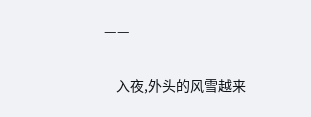——


    入夜,外头的风雪越来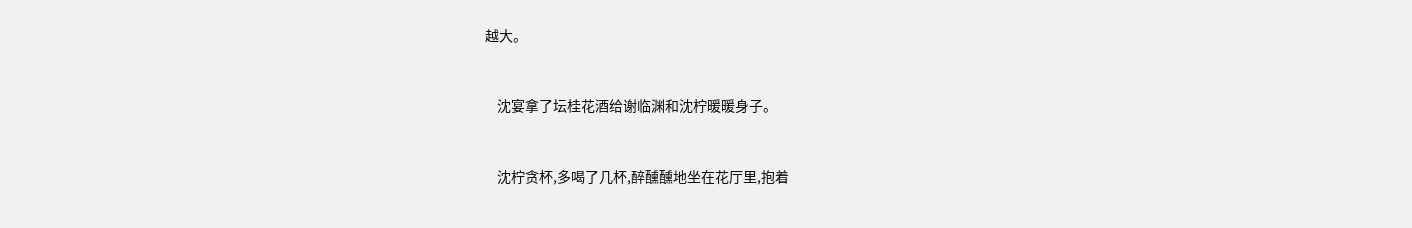越大。


    沈宴拿了坛桂花酒给谢临渊和沈柠暖暖身子。


    沈柠贪杯,多喝了几杯,醉醺醺地坐在花厅里,抱着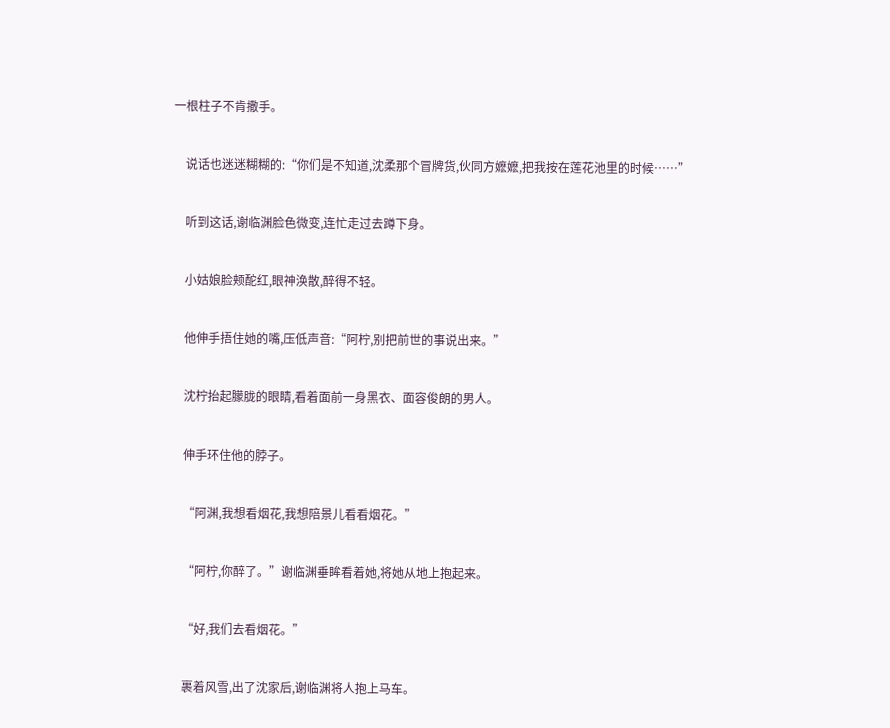一根柱子不肯撒手。


    说话也迷迷糊糊的:“你们是不知道,沈柔那个冒牌货,伙同方嬷嬷,把我按在莲花池里的时候……”


    听到这话,谢临渊脸色微变,连忙走过去蹲下身。


    小姑娘脸颊酡红,眼神涣散,醉得不轻。


    他伸手捂住她的嘴,压低声音:“阿柠,别把前世的事说出来。”


    沈柠抬起朦胧的眼睛,看着面前一身黑衣、面容俊朗的男人。


    伸手环住他的脖子。


    “阿渊,我想看烟花,我想陪景儿看看烟花。”


    “阿柠,你醉了。”谢临渊垂眸看着她,将她从地上抱起来。


    “好,我们去看烟花。”


    裹着风雪,出了沈家后,谢临渊将人抱上马车。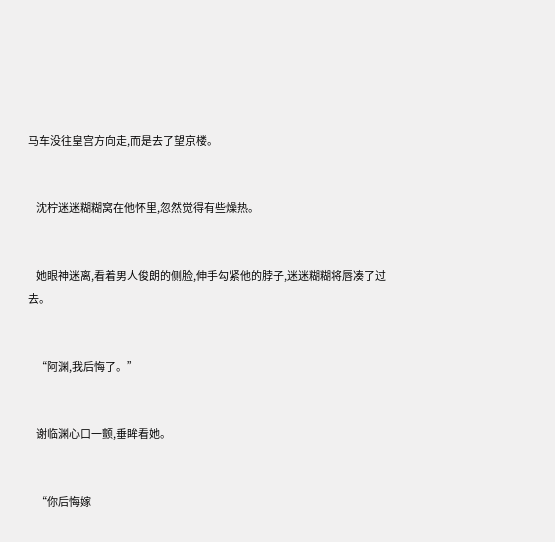马车没往皇宫方向走,而是去了望京楼。


    沈柠迷迷糊糊窝在他怀里,忽然觉得有些燥热。


    她眼神迷离,看着男人俊朗的侧脸,伸手勾紧他的脖子,迷迷糊糊将唇凑了过去。


    “阿渊,我后悔了。”


    谢临渊心口一颤,垂眸看她。


    “你后悔嫁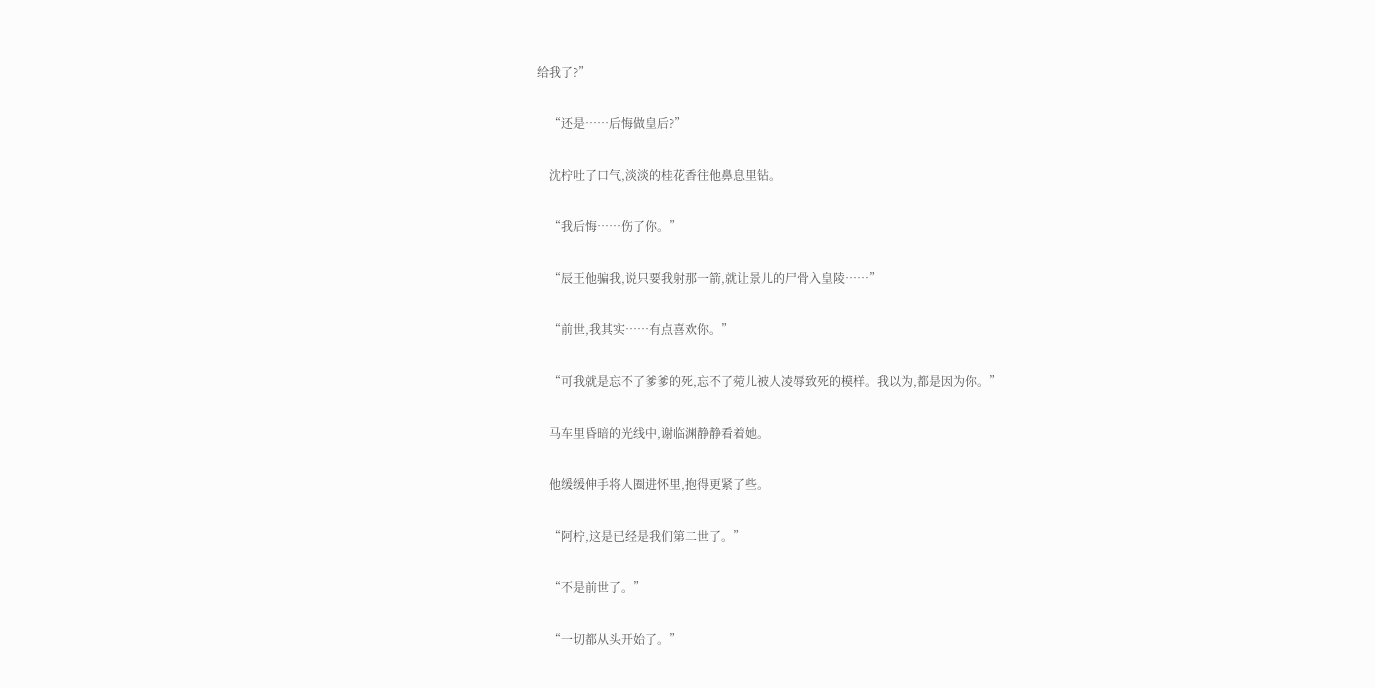给我了?”


    “还是……后悔做皇后?”


    沈柠吐了口气,淡淡的桂花香往他鼻息里钻。


    “我后悔……伤了你。”


    “辰王他骗我,说只要我射那一箭,就让景儿的尸骨入皇陵……”


    “前世,我其实……有点喜欢你。”


    “可我就是忘不了爹爹的死,忘不了菀儿被人凌辱致死的模样。我以为,都是因为你。”


    马车里昏暗的光线中,谢临渊静静看着她。


    他缓缓伸手将人圈进怀里,抱得更紧了些。


    “阿柠,这是已经是我们第二世了。”


    “不是前世了。”


    “一切都从头开始了。”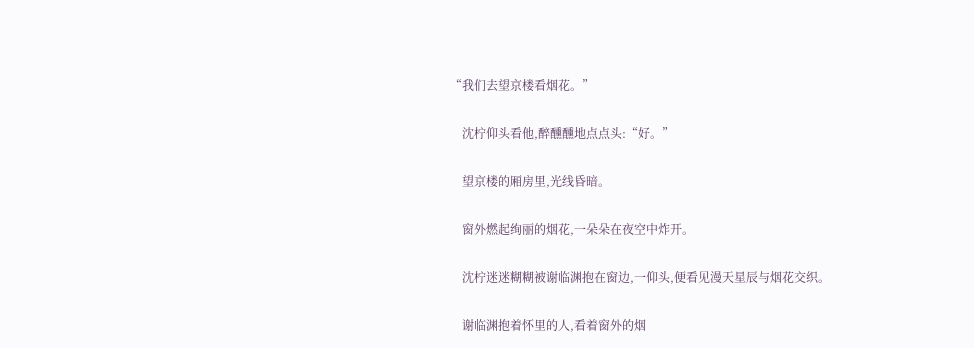“我们去望京楼看烟花。”


    沈柠仰头看他,醉醺醺地点点头:“好。”


    望京楼的厢房里,光线昏暗。


    窗外燃起绚丽的烟花,一朵朵在夜空中炸开。


    沈柠迷迷糊糊被谢临渊抱在窗边,一仰头,便看见漫天星辰与烟花交织。


    谢临渊抱着怀里的人,看着窗外的烟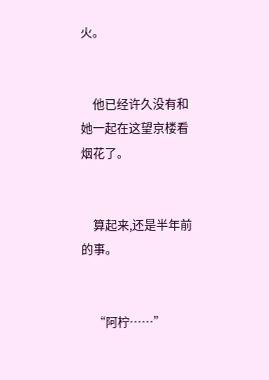火。


    他已经许久没有和她一起在这望京楼看烟花了。


    算起来,还是半年前的事。


    “阿柠……”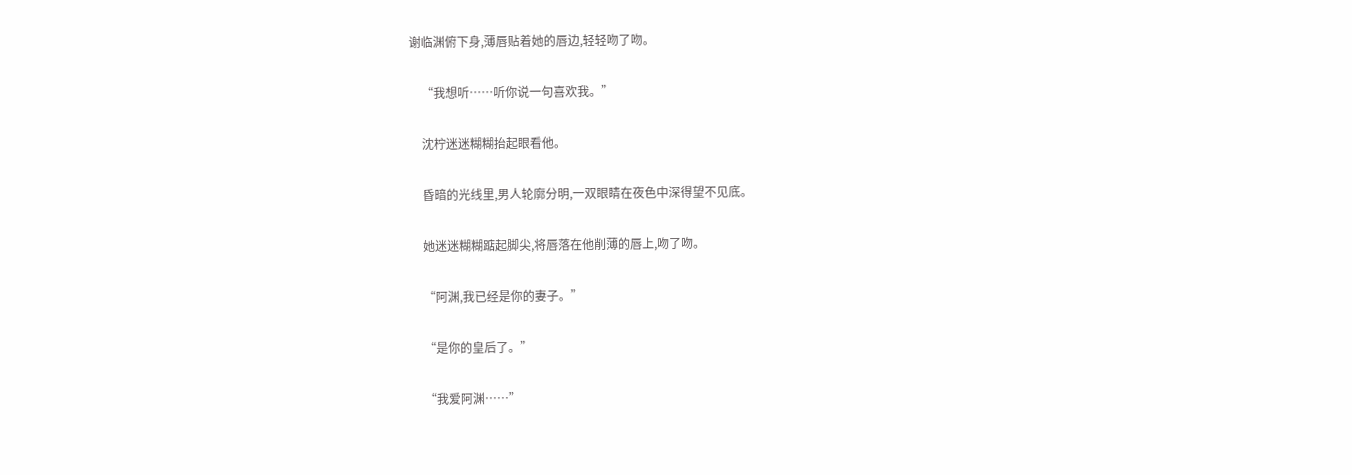谢临渊俯下身,薄唇贴着她的唇边,轻轻吻了吻。


    “我想听……听你说一句喜欢我。”


    沈柠迷迷糊糊抬起眼看他。


    昏暗的光线里,男人轮廓分明,一双眼睛在夜色中深得望不见底。


    她迷迷糊糊踮起脚尖,将唇落在他削薄的唇上,吻了吻。


    “阿渊,我已经是你的妻子。”


    “是你的皇后了。”


    “我爱阿渊……”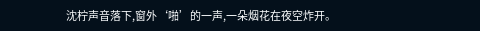沈柠声音落下,窗外‘啪’的一声,一朵烟花在夜空炸开。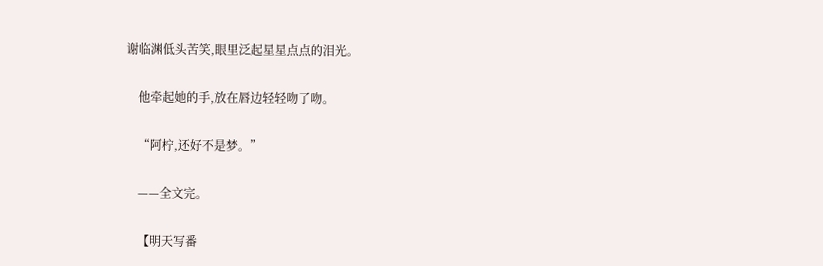谢临渊低头苦笑,眼里泛起星星点点的泪光。


    他牵起她的手,放在唇边轻轻吻了吻。


    “阿柠,还好不是梦。”


    ——全文完。


    【明天写番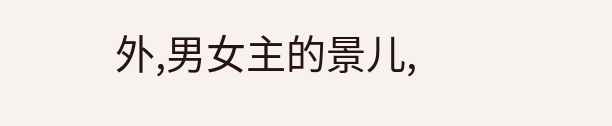外,男女主的景儿,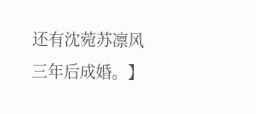还有沈菀苏凛风三年后成婚。】